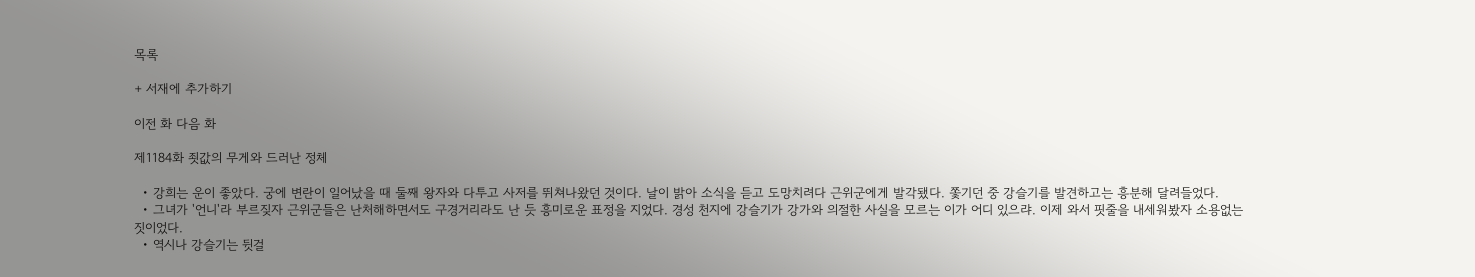목록

+ 서재에 추가하기

이전 화 다음 화

제1184화 죗값의 무게와 드러난 정체

  • 강희는 운이 좋았다. 궁에 변란이 일어났을 때 둘째 왕자와 다투고 사저를 뛰쳐나왔던 것이다. 날이 밝아 소식을 듣고 도망치려다 근위군에게 발각됐다. 쫓기던 중 강슬기를 발견하고는 흥분해 달려들었다.
  • 그녀가 '언니'라 부르짖자 근위군들은 난처해하면서도 구경거리라도 난 듯 흥미로운 표정을 지었다. 경성 천지에 강슬기가 강가와 의절한 사실을 모르는 이가 어디 있으랴. 이제 와서 핏줄을 내세워봤자 소용없는 짓이었다.
  • 역시나 강슬기는 뒷걸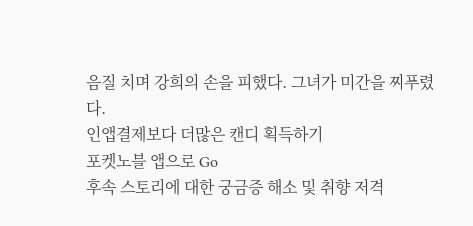음질 치며 강희의 손을 피했다. 그녀가 미간을 찌푸렸다.
인앱결제보다 더많은 캔디 획득하기
포켓노블 앱으로 Go
후속 스토리에 대한 궁금증 해소 및 취향 저격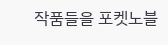작품들을 포켓노블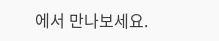에서 만나보세요.